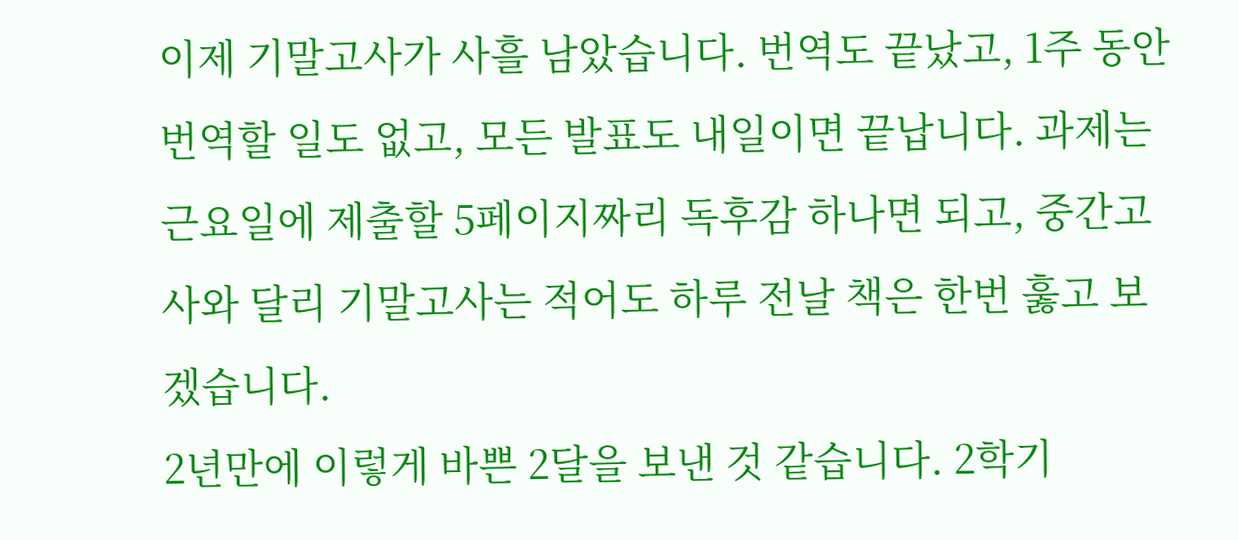이제 기말고사가 사흘 남았습니다. 번역도 끝났고, 1주 동안 번역할 일도 없고, 모든 발표도 내일이면 끝납니다. 과제는 근요일에 제출할 5페이지짜리 독후감 하나면 되고, 중간고사와 달리 기말고사는 적어도 하루 전날 책은 한번 훓고 보겠습니다.
2년만에 이렇게 바쁜 2달을 보낸 것 같습니다. 2학기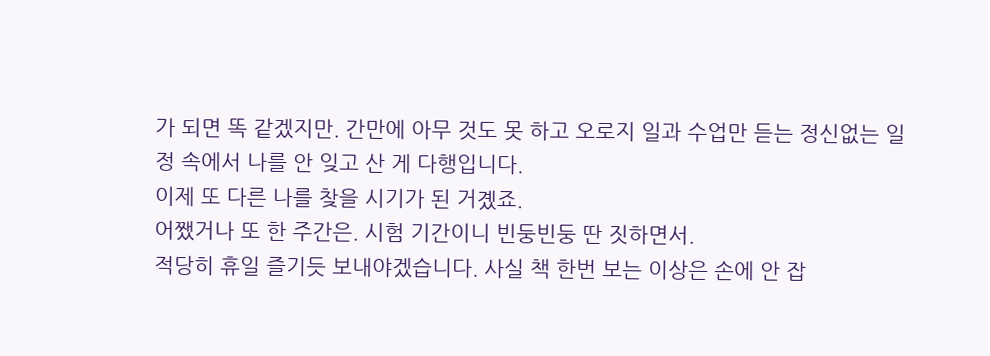가 되면 똑 같겠지만. 간만에 아무 것도 못 하고 오로지 일과 수업만 듣는 정신없는 일정 속에서 나를 안 잊고 산 게 다행입니다.
이제 또 다른 나를 찾을 시기가 된 거곘죠.
어쨌거나 또 한 주간은. 시험 기간이니 빈둥빈둥 딴 짓하면서.
적당히 휴일 즐기듯 보내야겠습니다. 사실 책 한번 보는 이상은 손에 안 잡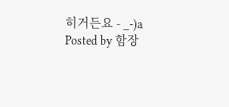히거든요 - _-)a
Posted by 함장